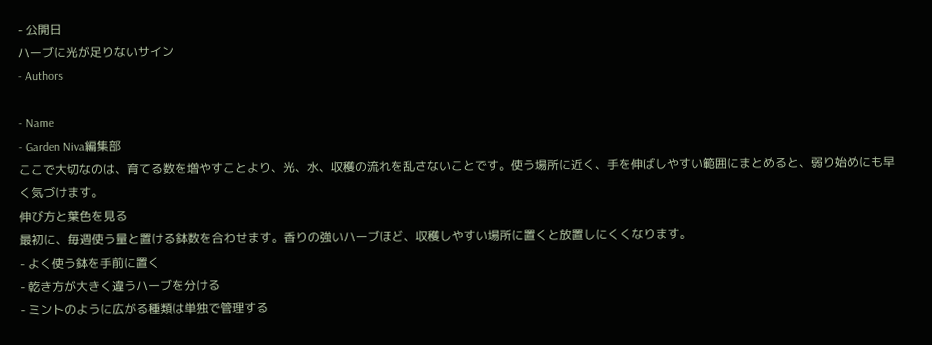- 公開日
ハーブに光が足りないサイン
- Authors

- Name
- Garden Niva編集部
ここで大切なのは、育てる数を増やすことより、光、水、収穫の流れを乱さないことです。使う場所に近く、手を伸ばしやすい範囲にまとめると、弱り始めにも早く気づけます。
伸び方と葉色を見る
最初に、毎週使う量と置ける鉢数を合わせます。香りの強いハーブほど、収穫しやすい場所に置くと放置しにくくなります。
- よく使う鉢を手前に置く
- 乾き方が大きく違うハーブを分ける
- ミントのように広がる種類は単独で管理する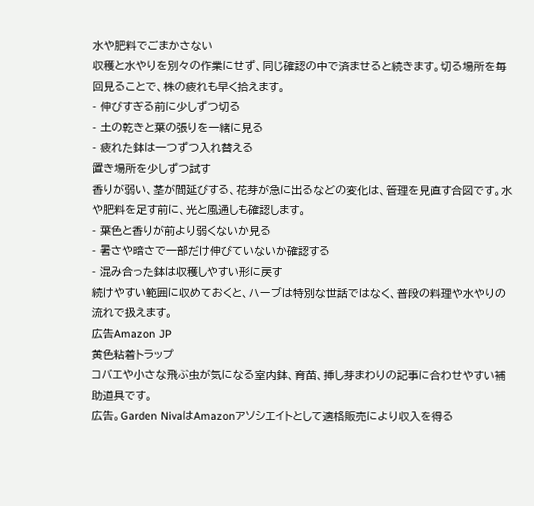水や肥料でごまかさない
収穫と水やりを別々の作業にせず、同じ確認の中で済ませると続きます。切る場所を毎回見ることで、株の疲れも早く拾えます。
- 伸びすぎる前に少しずつ切る
- 土の乾きと葉の張りを一緒に見る
- 疲れた鉢は一つずつ入れ替える
置き場所を少しずつ試す
香りが弱い、茎が間延びする、花芽が急に出るなどの変化は、管理を見直す合図です。水や肥料を足す前に、光と風通しも確認します。
- 葉色と香りが前より弱くないか見る
- 暑さや暗さで一部だけ伸びていないか確認する
- 混み合った鉢は収穫しやすい形に戻す
続けやすい範囲に収めておくと、ハーブは特別な世話ではなく、普段の料理や水やりの流れで扱えます。
広告Amazon JP
黄色粘着トラップ
コバエや小さな飛ぶ虫が気になる室内鉢、育苗、挿し芽まわりの記事に合わせやすい補助道具です。
広告。Garden NivaはAmazonアソシエイトとして適格販売により収入を得る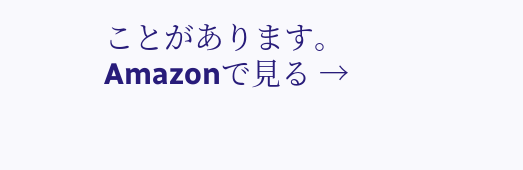ことがあります。
Amazonで見る →